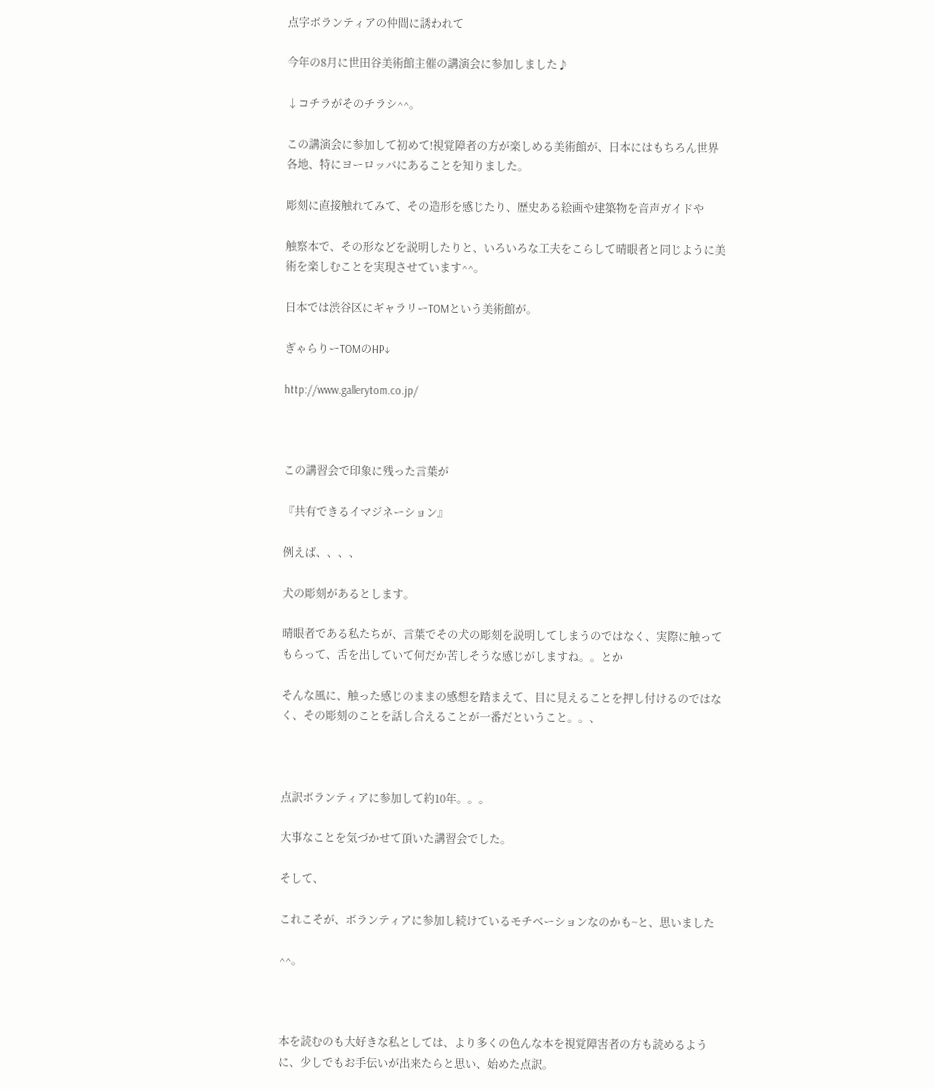点字ボランティアの仲間に誘われて

今年の8月に世田谷美術館主催の講演会に参加しました♪

↓コチラがそのチラシ^^。

この講演会に参加して初めて!視覚障者の方が楽しめる美術館が、日本にはもちろん世界各地、特にヨーロッパにあることを知りました。

彫刻に直接触れてみて、その造形を感じたり、歴史ある絵画や建築物を音声ガイドや

触察本で、その形などを説明したりと、いろいろな工夫をこらして晴眼者と同じように美術を楽しむことを実現させています^^。

日本では渋谷区にギャラリーTOMという美術館が。

ぎゃらりーTOMのHP↓

http://www.gallerytom.co.jp/



この講習会で印象に残った言葉が

『共有できるイマジネーション』

例えば、、、、

犬の彫刻があるとします。

晴眼者である私たちが、言葉でその犬の彫刻を説明してしまうのではなく、実際に触ってもらって、舌を出していて何だか苦しそうな感じがしますね。。とか

そんな風に、触った感じのままの感想を踏まえて、目に見えることを押し付けるのではなく、その彫刻のことを話し合えることが一番だということ。。、



点訳ボランティアに参加して約10年。。。

大事なことを気づかせて頂いた講習会でした。

そして、

これこそが、ボランティアに参加し続けているモチベーションなのかも~と、思いました

^^。



本を読むのも大好きな私としては、より多くの色んな本を視覚障害者の方も読めるように、少しでもお手伝いが出来たらと思い、始めた点訳。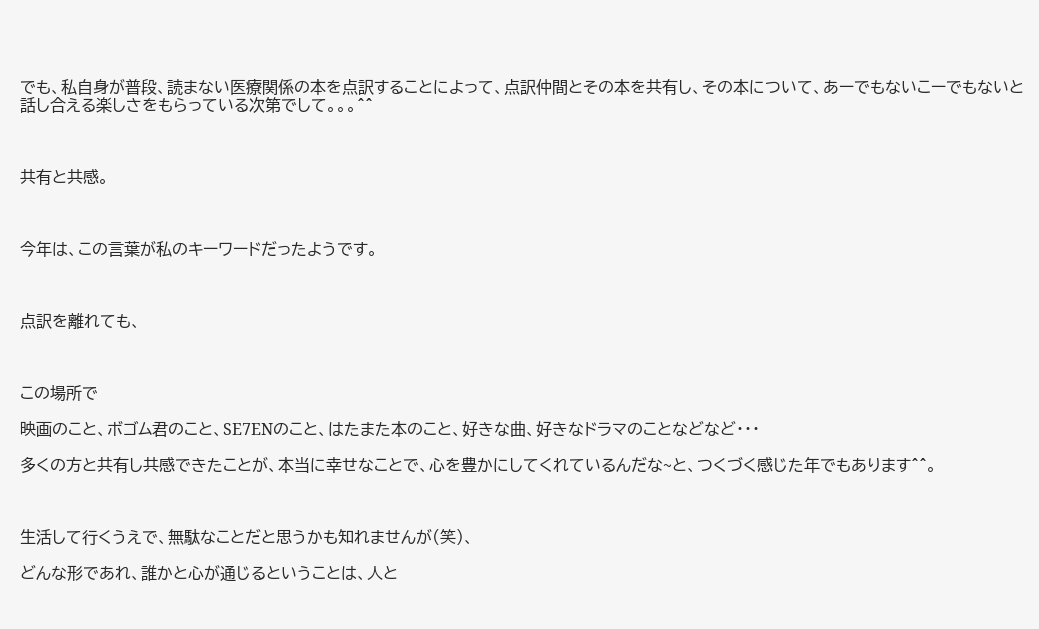でも、私自身が普段、読まない医療関係の本を点訳することによって、点訳仲間とその本を共有し、その本について、あーでもないこーでもないと話し合える楽しさをもらっている次第でして。。。^^



共有と共感。



今年は、この言葉が私のキーワードだったようです。



点訳を離れても、



この場所で

映画のこと、ボゴム君のこと、SE7ENのこと、はたまた本のこと、好きな曲、好きなドラマのことなどなど・・・

多くの方と共有し共感できたことが、本当に幸せなことで、心を豊かにしてくれているんだな~と、つくづく感じた年でもあります^^。



生活して行くうえで、無駄なことだと思うかも知れませんが(笑)、

どんな形であれ、誰かと心が通じるということは、人と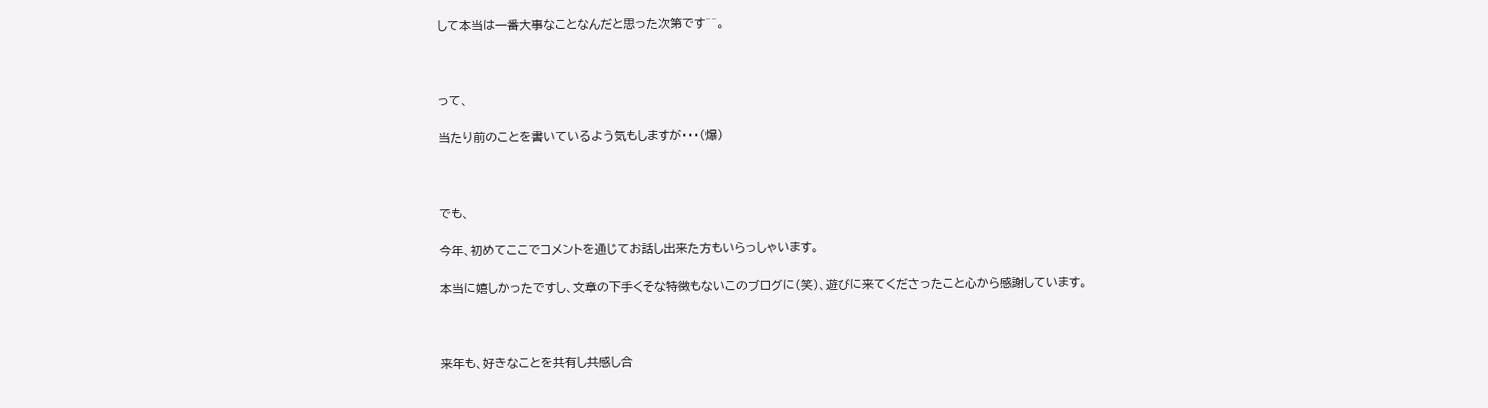して本当は一番大事なことなんだと思った次第です^^。



って、

当たり前のことを書いているよう気もしますが・・・(爆)



でも、

今年、初めてここでコメントを通じてお話し出来た方もいらっしゃいます。

本当に嬉しかったですし、文章の下手くそな特徴もないこのブログに(笑)、遊びに来てくださったこと心から感謝しています。



来年も、好きなことを共有し共感し合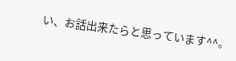い、お話出来たらと思っています^^。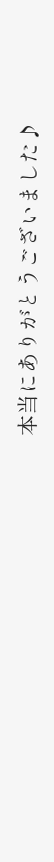本当にありがとうございました♪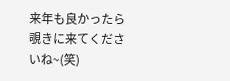来年も良かったら覗きに来てくださいね~(笑)